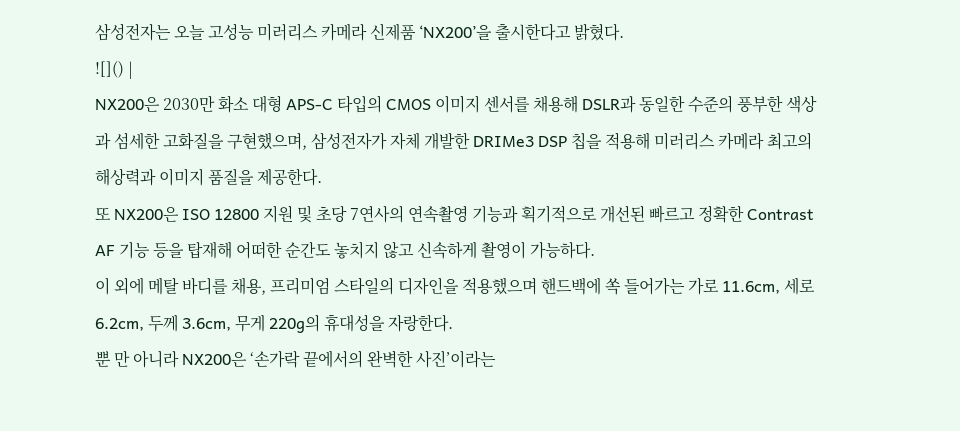삼성전자는 오늘 고성능 미러리스 카메라 신제품 ‘NX200’을 출시한다고 밝혔다.
![]() |
NX200은 2030만 화소 대형 APS-C 타입의 CMOS 이미지 센서를 채용해 DSLR과 동일한 수준의 풍부한 색상과 섬세한 고화질을 구현했으며, 삼성전자가 자체 개발한 DRIMe3 DSP 칩을 적용해 미러리스 카메라 최고의 해상력과 이미지 품질을 제공한다.
또 NX200은 ISO 12800 지원 및 초당 7연사의 연속촬영 기능과 획기적으로 개선된 빠르고 정확한 Contrast AF 기능 등을 탑재해 어떠한 순간도 놓치지 않고 신속하게 촬영이 가능하다.
이 외에 메탈 바디를 채용, 프리미엄 스타일의 디자인을 적용했으며 핸드백에 쏙 들어가는 가로 11.6cm, 세로 6.2cm, 두께 3.6cm, 무게 220g의 휴대성을 자랑한다.
뿐 만 아니라 NX200은 ‘손가락 끝에서의 완벽한 사진’이라는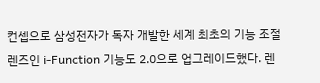컨셉으로 삼성전자가 독자 개발한 세계 최초의 기능 조절 렌즈인 i-Function 기능도 2.0으로 업그레이드했다. 렌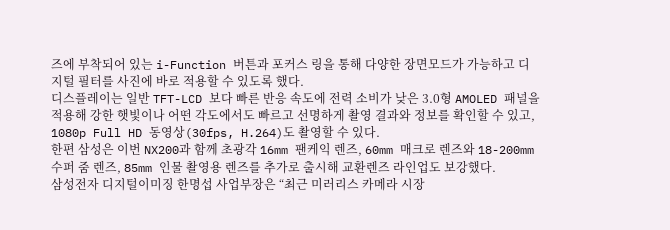즈에 부착되어 있는 i-Function 버튼과 포커스 링을 통해 다양한 장면모드가 가능하고 디지털 필터를 사진에 바로 적용할 수 있도록 했다.
디스플레이는 일반 TFT-LCD 보다 빠른 반응 속도에 전력 소비가 낮은 3.0형 AMOLED 패널을 적용해 강한 햇빛이나 어떤 각도에서도 빠르고 선명하게 촬영 결과와 정보를 확인할 수 있고, 1080p Full HD 동영상(30fps, H.264)도 촬영할 수 있다.
한편 삼성은 이번 NX200과 함께 초광각 16mm 팬케익 렌즈, 60mm 매크로 렌즈와 18-200mm 수퍼 줌 렌즈, 85mm 인물 촬영용 렌즈를 추가로 출시해 교환렌즈 라인업도 보강했다.
삼성전자 디지털이미징 한명섭 사업부장은 “최근 미러리스 카메라 시장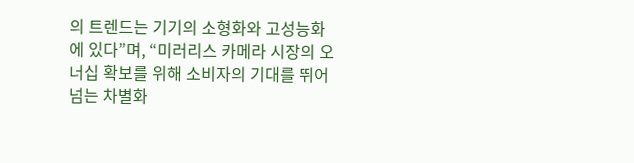의 트렌드는 기기의 소형화와 고성능화에 있다”며, “미러리스 카메라 시장의 오너십 확보를 위해 소비자의 기대를 뛰어넘는 차별화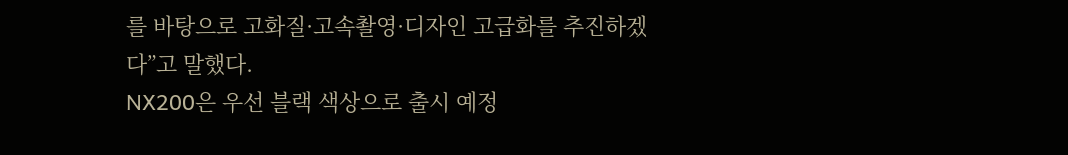를 바탕으로 고화질·고속촬영·디자인 고급화를 추진하겠다”고 말했다.
NX200은 우선 블랙 색상으로 출시 예정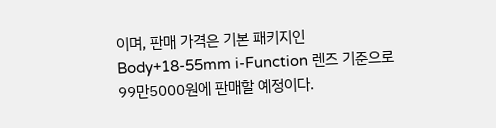이며, 판매 가격은 기본 패키지인 Body+18-55mm i-Function 렌즈 기준으로 99만5000원에 판매할 예정이다.